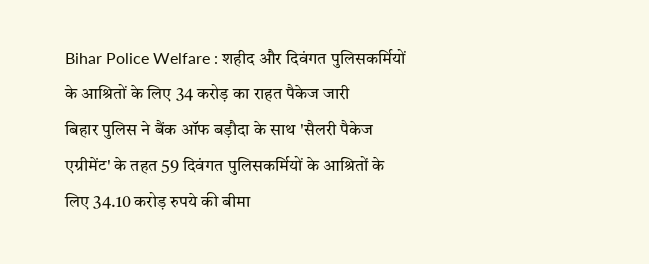Bihar Police Welfare : शहीद और दिवंगत पुलिसकर्मियों के आश्रितों के लिए 34 करोड़ का राहत पैकेज जारी
बिहार पुलिस ने बैंक ऑफ बड़ौदा के साथ 'सैलरी पैकेज एग्रीमेंट' के तहत 59 दिवंगत पुलिसकर्मियों के आश्रितों के लिए 34.10 करोड़ रुपये की बीमा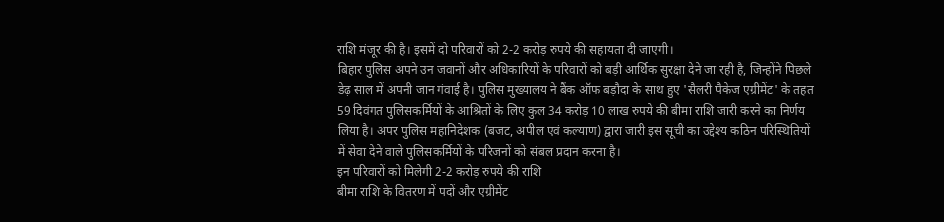राशि मंजूर की है। इसमें दो परिवारों को 2-2 करोड़ रुपये की सहायता दी जाएगी।
बिहार पुलिस अपने उन जवानों और अधिकारियों के परिवारों को बड़ी आर्थिक सुरक्षा देने जा रही है, जिन्होंने पिछले डेढ़ साल में अपनी जान गंवाई है। पुलिस मुख्यालय ने बैंक ऑफ बड़ौदा के साथ हुए 'सैलरी पैकेज एग्रीमेंट' के तहत 59 दिवंगत पुलिसकर्मियों के आश्रितों के लिए कुल 34 करोड़ 10 लाख रुपये की बीमा राशि जारी करने का निर्णय लिया है। अपर पुलिस महानिदेशक (बजट, अपील एवं कल्याण) द्वारा जारी इस सूची का उद्देश्य कठिन परिस्थितियों में सेवा देने वाले पुलिसकर्मियों के परिजनों को संबल प्रदान करना है।
इन परिवारों को मिलेगी 2-2 करोड़ रुपये की राशि
बीमा राशि के वितरण में पदों और एग्रीमेंट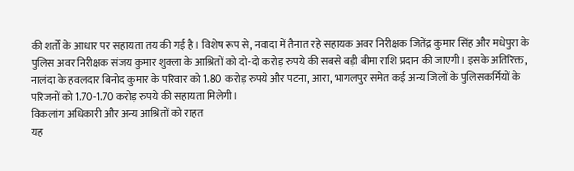की शर्तों के आधार पर सहायता तय की गई है। विशेष रूप से, नवादा में तैनात रहे सहायक अवर निरीक्षक जितेंद्र कुमार सिंह और मधेपुरा के पुलिस अवर निरीक्षक संजय कुमार शुक्ला के आश्रितों को दो-दो करोड़ रुपये की सबसे बड़ी बीमा राशि प्रदान की जाएगी। इसके अतिरिक्त, नालंदा के हवलदार बिनोद कुमार के परिवार को 1.80 करोड़ रुपये और पटना, आरा, भागलपुर समेत कई अन्य जिलों के पुलिसकर्मियों के परिजनों को 1.70-1.70 करोड़ रुपये की सहायता मिलेगी।
विकलांग अधिकारी और अन्य आश्रितों को राहत
यह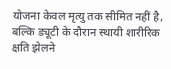योजना केवल मृत्यु तक सीमित नहीं है, बल्कि ड्यूटी के दौरान स्थायी शारीरिक क्षति झेलने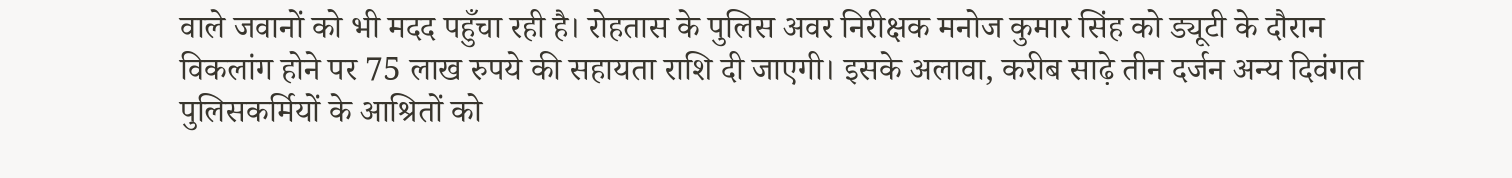वाले जवानों को भी मदद पहुँचा रही है। रोहतास के पुलिस अवर निरीक्षक मनोज कुमार सिंह को ड्यूटी के दौरान विकलांग होने पर 75 लाख रुपये की सहायता राशि दी जाएगी। इसके अलावा, करीब साढ़े तीन दर्जन अन्य दिवंगत पुलिसकर्मियों के आश्रितों को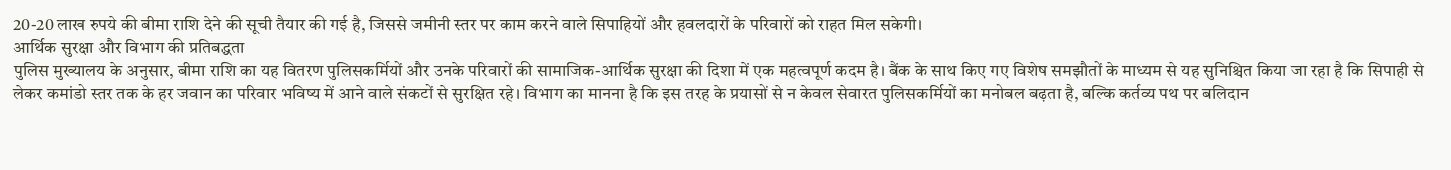20-20 लाख रुपये की बीमा राशि देने की सूची तैयार की गई है, जिससे जमीनी स्तर पर काम करने वाले सिपाहियों और हवलदारों के परिवारों को राहत मिल सकेगी।
आर्थिक सुरक्षा और विभाग की प्रतिबद्धता
पुलिस मुख्यालय के अनुसार, बीमा राशि का यह वितरण पुलिसकर्मियों और उनके परिवारों की सामाजिक-आर्थिक सुरक्षा की दिशा में एक महत्वपूर्ण कदम है। बैंक के साथ किए गए विशेष समझौतों के माध्यम से यह सुनिश्चित किया जा रहा है कि सिपाही से लेकर कमांडो स्तर तक के हर जवान का परिवार भविष्य में आने वाले संकटों से सुरक्षित रहे। विभाग का मानना है कि इस तरह के प्रयासों से न केवल सेवारत पुलिसकर्मियों का मनोबल बढ़ता है, बल्कि कर्तव्य पथ पर बलिदान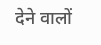देने वालों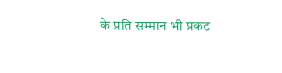के प्रति सम्मान भी प्रकट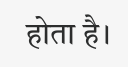होता है।